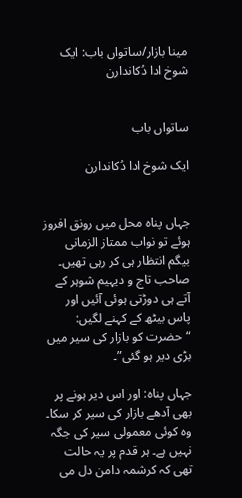مینا بازار/ساتواں باب: ایک شوخ ادا دُکاندارن


ساتواں باب

ایک شوخ ادا دُکاندارن


جہاں پناہ محل میں رونق افروز ہوئے تو نواب ممتاز الزمانی بیگم انتظار ہی کر رہی تھیں۔ صاحب تاج و دیہیم شوہر کے آتے ہی دوڑتی ہوئی آئیں اور پاس بیٹھ کے کہنے لگیں: “حضرت کو بازار کی سیر میں بڑی دیر ہو گئی”۔

جہاں پناہ: اور اس دیر ہونے پر بھی آدھے بازار کی سیر کر سکا۔ وہ کوئی معمولی سیر کی جگہ نہیں ہے۔ ہر قدم پر یہ حالت تھی کہ کرشمہ دامن دل می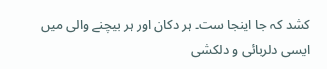کشد کہ جا اینجا ست۔ ہر دکان اور ہر بیچنے والی میں ایسی دلربائی و دلکشی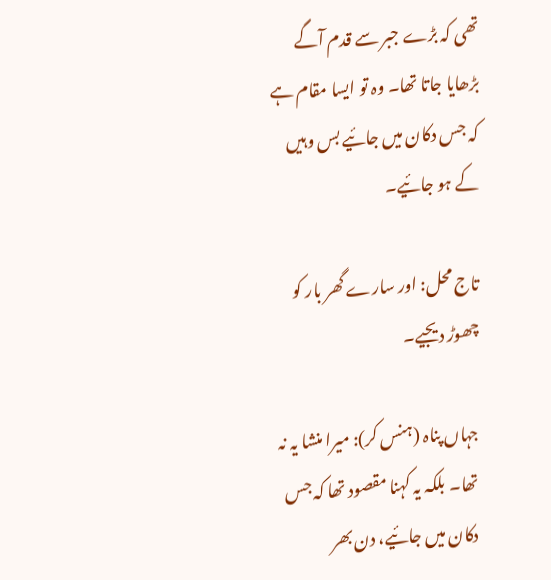تھی کہ بڑے جبر سے قدم آگے بڑھایا جاتا تھا۔ وہ تو ایسا مقام ہے کہ جس دکان میں جائیے بس وہیں کے ہو جائیے۔

تاج محل: اور سارے گھر بار کو چھوڑ دیجیے۔

جہاں پناہ (ہنس کر): میرا منشا یہ نہ تھا۔ بلکہ یہ کہنا مقصود تھا کہ جس دکان میں جائیے، دن بھر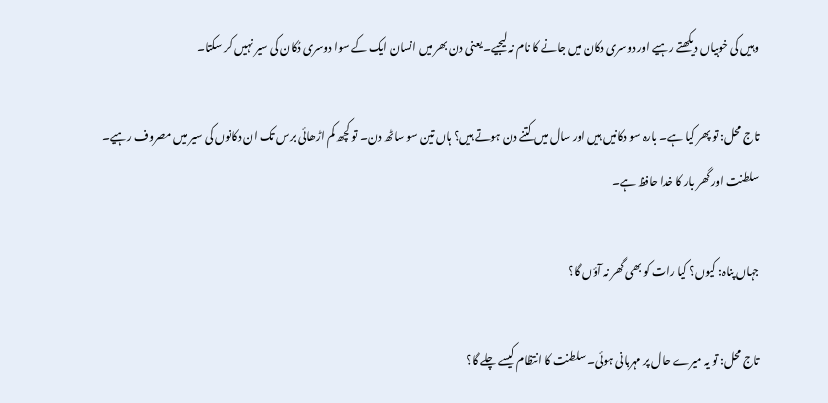وہیں کی خوبیاں دیکھتے رہیے اور دوسری دکان میں جانے کا نام نہ لیجیے۔ یعنی دن بھر میں انسان ایک کے سوا دوسری دُکان کی سیر نہیں کر سکتا۔

تاج محل: تو پھر کیا ہے۔ بارہ سو دکانیں ہیں اور سال میں کتنے دن ہوتے ہیں؟ ہاں تین سو ساٹھ دن۔ تو کچھ کم اڑھائی برس تک ان دکانوں کی سیر میں مصروف رہیے۔ سلطنت اور گھر بار کا خدا حافظ ہے۔

جہاں پناہ: کیوں؟ کیا رات کو بھی گھر نہ آؤں گا؟

تاج محل: تو یہ میرے حال پر مہربانی ہوئی۔ سلطنت کا انتظام کیسے چلے گا؟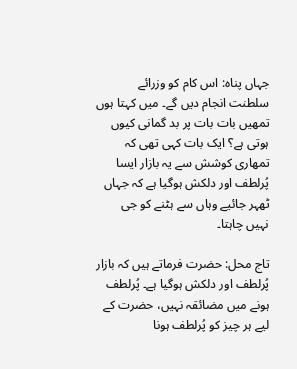جہاں پناہ: اس کام کو وزرائے سلطنت انجام دیں گے۔ میں کہتا ہوں تمھیں بات بات پر بد گمانی کیوں ہوتی ہے؟ ایک بات کہی تھی کہ تمھاری کوشش سے یہ بازار ایسا پُرلطف اور دلکش ہوگیا ہے کہ جہاں ٹھہر جائیے وہاں سے ہٹنے کو جی نہیں چاہتا۔

تاج محل: حضرت فرماتے ہیں کہ بازار پُرلطف اور دلکش ہوگیا ہے۔ پُرلطف ہونے میں مضائقہ نہیں، حضرت کے لیے ہر چیز کو پُرلطف ہونا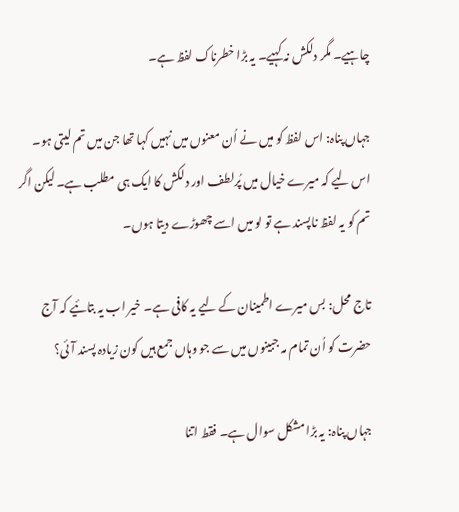چاہیے۔ مگر دلکش نہ کہیے۔ یہ بڑا خطرناک لفظ ہے۔

جہاں پناہ: اس لفظ کو میں نے اُن معنوں میں نہیں کہا تھا جن میں تم لیتی ہو۔ اس لیے کہ میرے خیال میں پُرلطف اور دلکش کا ایک ہی مطلب ہے۔ لیکن اگر تم کو یہ لفظ ناپسند ہے تو لو میں اسے چھوڑے دیتا ہوں۔

تاج محل: بس میرے اطمینان کے لیے یہ کافی ہے۔ خیر اب یہ بتائیے کہ آج حضرت کو اُن تمام مہ جبینوں میں سے جو وہاں جمع ہیں کون زیادہ پسند آئی؟

جہاں پناہ: یہ بڑا مشکل سوال ہے۔ فقط اتنا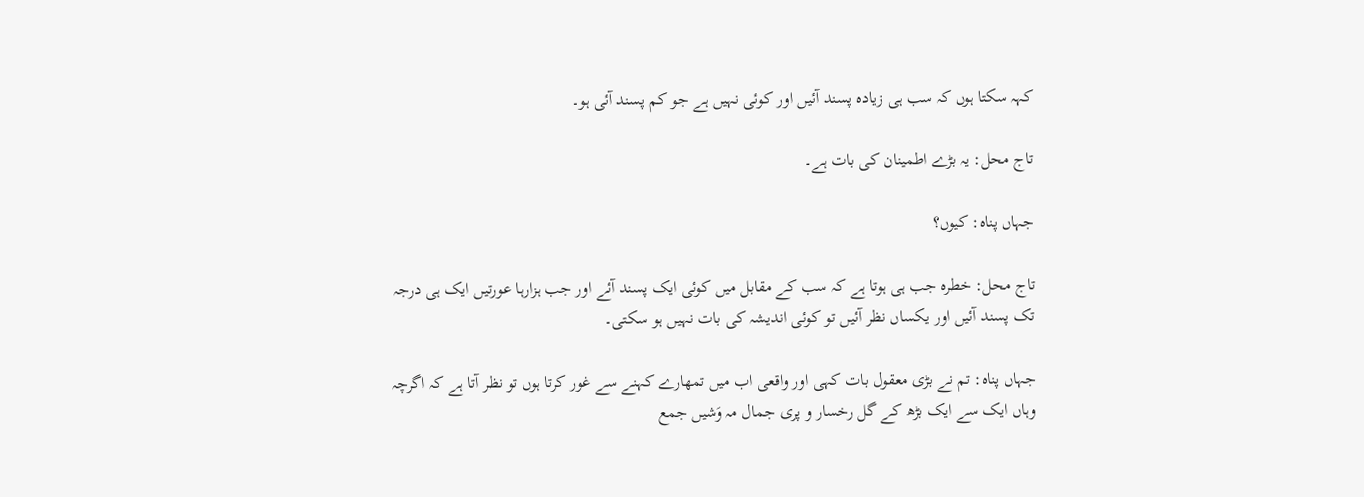کہہ سکتا ہوں کہ سب ہی زیادہ پسند آئیں اور کوئی نہیں ہے جو کم پسند آئی ہو۔

تاج محل: یہ بڑے اطمینان کی بات ہے۔

جہاں پناہ: کیوں؟

تاج محل: خطرہ جب ہی ہوتا ہے کہ سب کے مقابل میں کوئی ایک پسند آئے اور جب ہزارہا عورتیں ایک ہی درجہ تک پسند آئیں اور یکساں نظر آئیں تو کوئی اندیشہ کی بات نہیں ہو سکتی۔

جہاں پناہ: تم نے بڑی معقول بات کہی اور واقعی اب میں تمھارے کہنے سے غور کرتا ہوں تو نظر آتا ہے کہ اگرچہ وہاں ایک سے ایک بڑھ کے گل رخسار و پری جمال مہ وَشیں جمع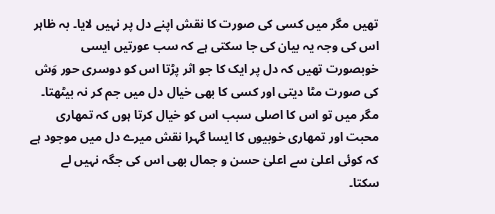تھیں مگر میں کسی کی صورت کا نقش اپنے دل پر نہیں لایا۔ بہ ظاہر اس کی وجہ یہ بیان کی جا سکتی ہے کہ سب عورتیں ایسی خوبصورت تھیں کہ دل پر ایک کا جو اثر پڑتا اس کو دوسری حور وَش کی صورت مٹا دیتی اور کسی کا بھی خیال دل میں جم کر نہ بیٹھتا۔ مگر میں تو اس کا اصلی سبب اس کو خیال کرتا ہوں کہ تمھاری محبت اور تمھاری خوبیوں کا ایسا گہرا نقش میرے دل میں موجود ہے کہ کوئی اعلیٰ سے اعلیٰ حسن و جمال بھی اس کی جگہ نہیں لے سکتا۔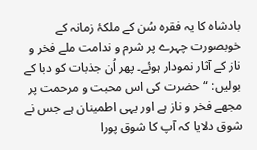بادشاہ کا یہ فقرہ سُن کے ملکۂ زمانہ کے خوبصورت چہرے پر شرم و ندامت ملے فخر و ناز کے آثار نمودار ہوئے۔ پھر اُن جذبات کو دبا کے بولیں: “حضرت کی اس محبت و مرحمت پر مجھے فخر و ناز ہے اور یہی اطمینان ہے جس نے شوق دلایا کہ آپ کا شوق پورا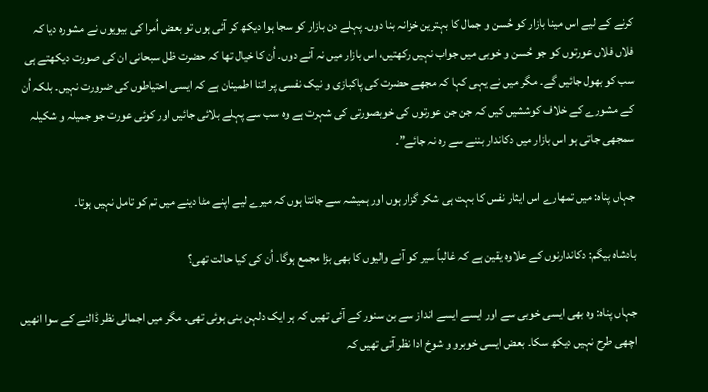کرنے کے لیے اس مینا بازار کو حُسن و جمال کا بہترین خزانہ بنا دوں۔ پہلے دن بازار کو سجا ہوا دیکھ کر آئی ہوں تو بعض اُمرا کی بیویوں نے مشورہ دیا کہ فلاں فلاں عورتوں کو جو حُسن و خوبی میں جواب نہیں رکھتیں، اس بازار میں نہ آنے دوں۔ اُن کا خیال تھا کہ حضرت ظل سبحانی ان کی صورت دیکھتے ہی سب کو بھول جائیں گے۔ مگر میں نے یہی کہا کہ مجھے حضرت کی پاکبازی و نیک نفسی پر اتنا اطمینان ہے کہ ایسی احتیاطوں کی ضرورت نہیں۔ بلکہ اُن کے مشورے کے خلاف کوششیں کیں کہ جن جن عورتوں کی خوبصورتی کی شہرت ہے وہ سب سے پہلے بلائی جائیں اور کوئی عورت جو جمیلہ و شکیلہ سمجھی جاتی ہو اس بازار میں دکاندار بننے سے رہ نہ جائے”۔

جہاں پناہ: میں تمھارے اس ایثار نفس کا بہت ہی شکر گزار ہوں اور ہمیشہ سے جانتا ہوں کہ میرے لیے اپنے مٹا دینے میں تم کو تامل نہیں ہوتا۔

بادشاہ بیگم: دکاندارنوں کے علاوہ یقین ہے کہ غالباً سیر کو آنے والیوں کا بھی بڑا مجمع ہوگا۔ اُن کی کیا حالت تھی؟

جہاں پناہ: وہ بھی ایسی خوبی سے اور ایسے ایسے انداز سے بن سنور کے آئی تھیں کہ ہر ایک دلہن بنی ہوئی تھی۔ مگر میں اجمالی نظر ڈالنے کے سوا انھیں اچھی طرح نہیں دیکھ سکا۔ بعض ایسی خوبرو و شوخ ادا نظر آتی تھیں کہ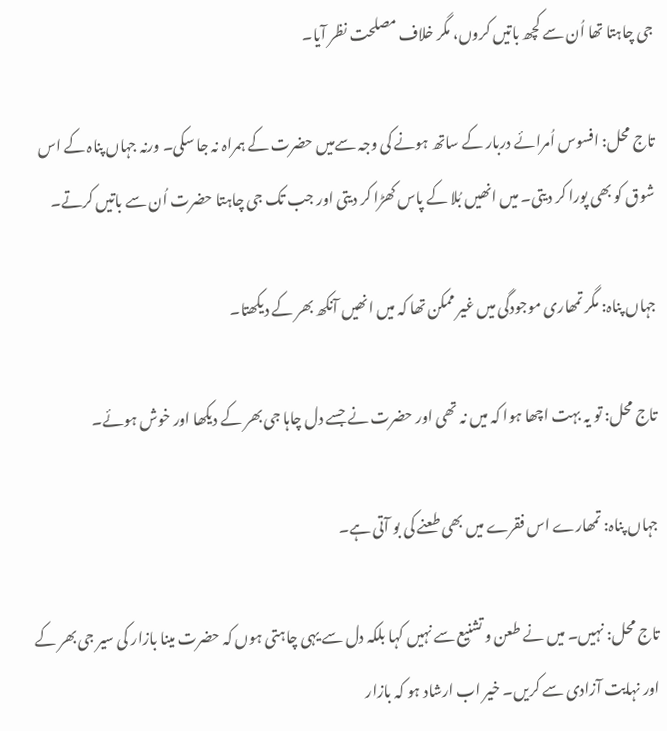جی چاہتا تھا اُن سے کچھ باتیں کروں، مگر خلاف مصلحت نظر آیا۔

تاج محل: افسوس اُمرائے دربار کے ساتھ ہونے کی وجہ سےمیں حضرت کے ہمراہ نہ جا سکی۔ ورنہ جہاں پناہ کے اس شوق کو بھی پورا کر دیتی۔ میں انھیں بُلا کے پاس کھڑا کر دیتی اور جب تک جی چاہتا حضرت اُن سے باتیں کرتے۔

جہاں پناہ: مگر تمھاری موجودگی میں غیر ممکن تھا کہ میں انھیں آنکھ بھر کے دیکھتا۔

تاج محل: تو یہ بہت اچھا ہوا کہ میں نہ تھی اور حضرت نے جسے دل چاہا جی بھر کے دیکھا اور خوش ہوئے۔

جہاں پناہ: تمھارے اس فقرے میں بھی طعنے کی بو آتی ہے۔

تاج محل: نہیں۔ میں نے طعن و تشنیع سے نہیں کہا بلکہ دل سے یہی چاہتی ہوں کہ حضرت مینا بازار کی سیر جی بھر کے اور نہایت آزادی سے کریں۔ خیر اب ارشاد ہو کہ بازار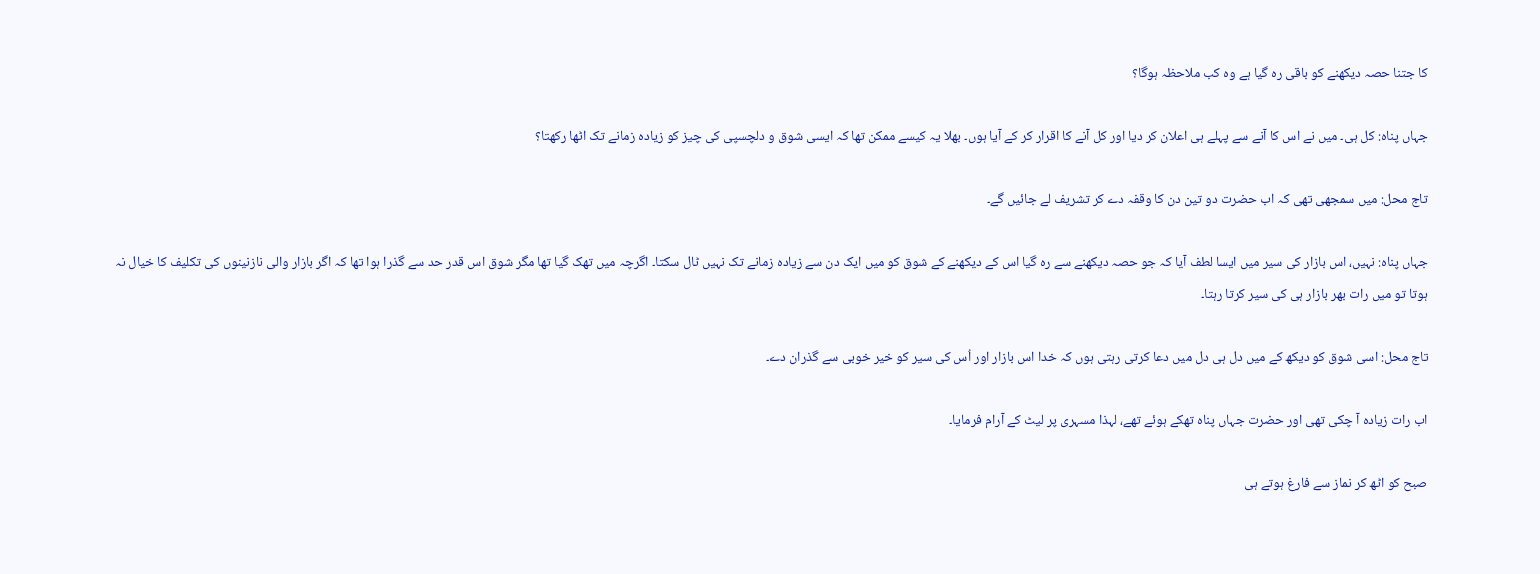کا جتنا حصہ دیکھنے کو باقی رہ گیا ہے وہ کب ملاحظہ ہوگا؟

جہاں پناہ: کل ہی۔ میں نے اس کا آنے سے پہلے ہی اعلان کر دیا اور کل آنے کا اقرار کر کے آیا ہوں۔ بھلا یہ کیسے ممکن تھا کہ ایسی شوق و دلچسپی کی چیز کو زیادہ زمانے تک اٹھا رکھتا؟

تاج محل: میں سمجھی تھی کہ اب حضرت دو تین دن کا وقفہ دے کر تشریف لے جائیں گے۔

جہاں پناہ: نہیں، اس بازار کی سیر میں ایسا لطف آیا کہ جو حصہ دیکھنے سے رہ گیا اس کے دیکھنے کے شوق کو میں ایک دن سے زیادہ زمانے تک نہیں ٹال سکتا۔ اگرچہ میں تھک گیا تھا مگر شوق اس قدر حد سے گذرا ہوا تھا کہ اگر بازار والی نازنینوں کی تکلیف کا خیال نہ ہوتا تو میں رات بھر بازار ہی کی سیر کرتا رہتا۔

تاج محل: اسی شوق کو دیکھ کے میں دل ہی دل میں دعا کرتی رہتی ہوں کہ خدا اس بازار اور اُس کی سیر کو خیر خوبی سے گذران دے۔

اب رات زیادہ آ چکی تھی اور حضرت جہاں پناہ تھکے ہوئے تھے، لہذا مسہری پر لیٹ کے آرام فرمایا۔

صبح کو اٹھ کر نماز سے فارغ ہوتے ہی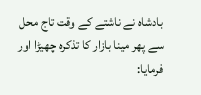بادشاہ نے ناشتے کے وقت تاج محل سے پھر مینا بازار کا تذکرہ چھیڑا اور فرمایا: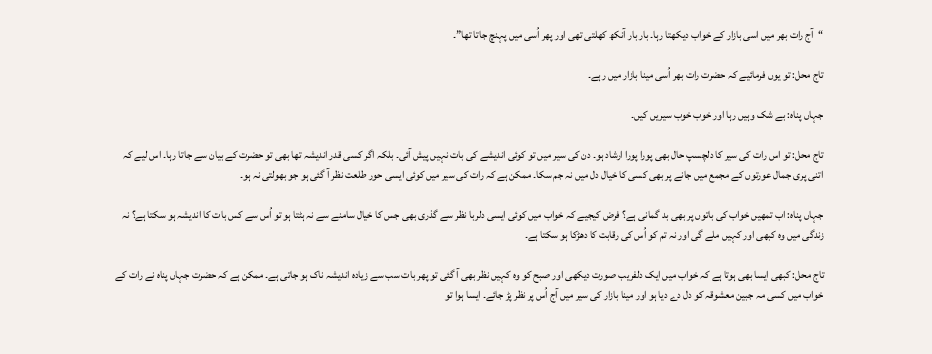“آج رات بھر میں اسی بازار کے خواب دیکھتا رہا۔ بار بار آنکھ کھلتی تھی اور پھر اُسی میں پہنچ جاتا تھا”۔

تاج محل: تو یوں فرمائیے کہ حضرت رات بھر اُسی مینا بازار میں رہے۔

جہاں پناہ: بے شک وہیں رہا اور خوب خوب سیریں کیں۔

تاج محل: تو اس رات کی سیر کا دلچسپ حال بھی پورا پورا ارشاد ہو۔ دن کی سیر میں تو کوئی اندیشے کی بات نہیں پیش آئی۔ بلکہ اگر کسی قدر اندیشہ تھا بھی تو حضرت کے بیان سے جاتا رہا۔ اس لیے کہ اتنی پری جمال عورتوں کے مجمع میں جانے پر بھی کسی کا خیال دل میں نہ جم سکا۔ ممکن ہے کہ رات کی سیر میں کوئی ایسی حور طلعت نظر آ گئی ہو جو بھولتی نہ ہو۔

جہاں پناہ: اب تمھیں خواب کی باتوں پر بھی بد گمانی ہے؟ فرض کیجیے کہ خواب میں کوئی ایسی دلربا نظر سے گذری بھی جس کا خیال سامنے سے نہ ہٹتا ہو تو اُس سے کس بات کا اندیشہ ہو سکتا ہے؟ نہ زندگی میں وہ کبھی اور کہیں ملے گی اور نہ تم کو اُس کی رقابت کا دھڑکا ہو سکتا ہے۔

تاج محل: کبھی ایسا بھی ہوتا ہے کہ خواب میں ایک دلفریب صورت دیکھی اور صبح کو وہ کہیں نظر بھی آ گئی تو پھر بات سب سے زیادہ اندیشہ ناک ہو جاتی ہے۔ ممکن ہے کہ حضرت جہاں پناہ نے رات کے خواب میں کسی مہ جبین معشوقہ کو دل دے دیا ہو اور مینا بازار کی سیر میں آج اُس پر نظر پڑ جائے۔ ایسا ہوا تو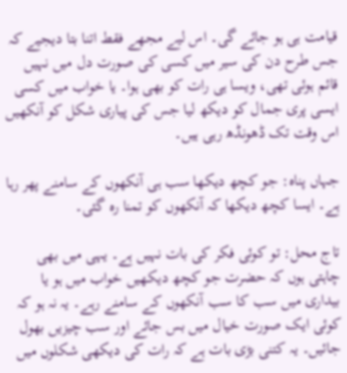قیامت ہی ہو جائے گی۔ اس لیے مجھے فقط اتنا بتا دیجیے کہ جس طرح دن کی سیر میں کسی کی صورت دل میں نہیں قائم ہوئی تھی، ویسا ہی رات کو بھی ہوا۔ یا خواب میں کسی ایسی پری جمال کو دیکھ لیا جس کی پیاری شکل کو آنکھیں اس وقت تک ڈھونڈھ رہی ہیں۔

جہاں پناہ: جو کچھ دیکھا سب ہی آنکھوں کے سامنے پھر رہا ہے۔ ایسا کچھ دیکھا کہ آنکھوں کو تمنا رہ گئی۔

تاج محل: تو کوئی فکر کی بات نہیں ہے۔ یہی میں بھی چاہتی ہوں کہ حضرت جو کچھ دیکھیں خواب میں ہو یا بیداری میں سب کا سب آنکھوں کے سامنے رہے۔ یہ نہ ہو کہ کوئی ایک صورت خیال میں بس جائے اور سب چیزیں بھول جائیں۔ یہ کتنی بڑی بات ہے کہ رات کی دیکھی شکلوں میں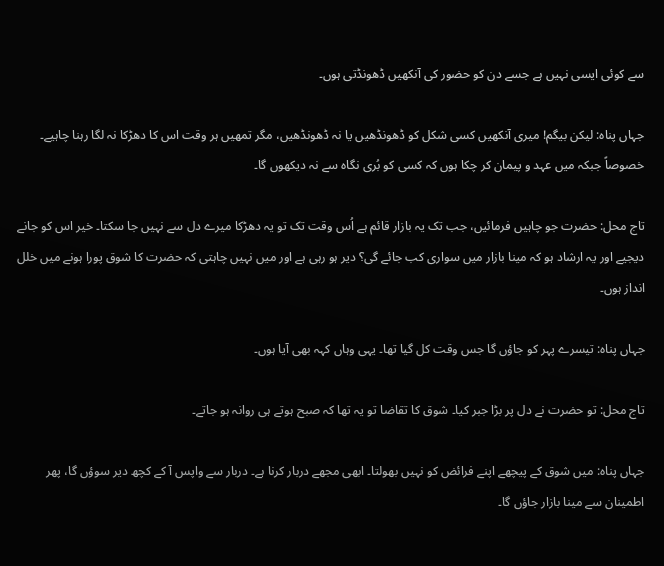سے کوئی ایسی نہیں ہے جسے دن کو حضور کی آنکھیں ڈھونڈتی ہوں۔

جہاں پناہ: لیکن بیگم! میری آنکھیں کسی شکل کو ڈھونڈھیں یا نہ ڈھونڈھیں، مگر تمھیں ہر وقت اس کا دھڑکا نہ لگا رہنا چاہیے۔ خصوصاً جبکہ میں عہد و پیمان کر چکا ہوں کہ کسی کو بُری نگاہ سے نہ دیکھوں گا۔

تاج محل: حضرت جو چاہیں فرمائیں، جب تک یہ بازار قائم ہے اُس وقت تک تو یہ دھڑکا میرے دل سے نہیں جا سکتا۔ خیر اس کو جانے دیجیے اور یہ ارشاد ہو کہ مینا بازار میں سواری کب جائے گی؟ دیر ہو رہی ہے اور میں نہیں چاہتی کہ حضرت کا شوق پورا ہونے میں خلل انداز ہوں۔

جہاں پناہ: تیسرے پہر کو جاؤں گا جس وقت کل گیا تھا۔ یہی وہاں کہہ بھی آیا ہوں۔

تاج محل: تو حضرت نے دل پر بڑا جبر کیا۔ شوق کا تقاضا تو یہ تھا کہ صبح ہوتے ہی روانہ ہو جاتے۔

جہاں پناہ: میں شوق کے پیچھے اپنے فرائض کو نہیں بھولتا۔ ابھی مجھے دربار کرنا ہے۔ دربار سے واپس آ کے کچھ دیر سوؤں گا، پھر اطمینان سے مینا بازار جاؤں گا۔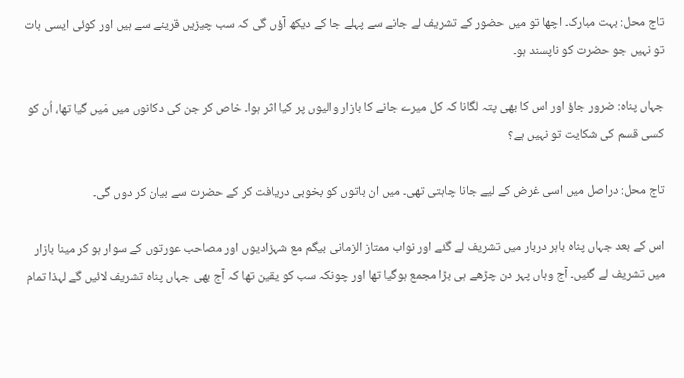تاج محل: بہت مبارک۔ اچھا تو میں حضور کے تشریف لے جانے سے پہلے جا کے دیکھ آؤں گی کہ سب چیزیں قرینے سے ہیں اور کوئی ایسی بات تو نہیں جو حضرت کو ناپسند ہو۔

جہاں پناہ: ضرور جاؤ اور اس کا بھی پتہ لگانا کہ کل میرے جانے کا بازار والیوں پر کیا اثر ہوا۔ خاص کر جن کی دکانوں میں مَیں گیا تھا، اُن کو کسی قسم کی شکایت تو نہیں ہے؟

تاج محل: دراصل میں اسی غرض کے لیے جانا چاہتی تھی۔ میں ان باتوں کو بخوبی دریافت کر کے حضرت سے بیان کر دوں گی۔

اس کے بعد جہاں پناہ باہر دربار میں تشریف لے گئے اور نواب ممتاز الزمانی بیگم مع شہزادیوں اور مصاحب عورتوں کے سوار ہو کر مینا بازار میں تشریف لے گئیں۔ آج وہاں پہر دن چڑھے ہی بڑا مجمع ہوگیا تھا اور چونکہ سب کو یقین تھا کہ آج بھی جہاں پناہ تشریف لائیں گے لہذا تمام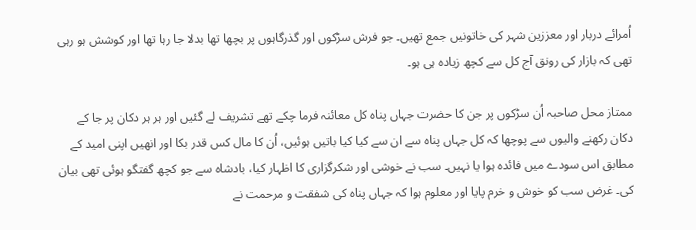اُمرائے دربار اور معززین شہر کی خاتونیں جمع تھیں۔ جو فرش سڑکوں اور گذرگاہوں پر بچھا تھا بدلا جا رہا تھا اور کوشش ہو رہی تھی کہ بازار کی رونق آج کل سے کچھ زیادہ ہی ہو۔

ممتاز محل صاحبہ اُن سڑکوں پر جن کا حضرت جہاں پناہ کل معائنہ فرما چکے تھے تشریف لے گئیں اور ہر ہر دکان پر جا کے دکان رکھنے والیوں سے پوچھا کہ کل جہاں پناہ سے ان سے کیا کیا باتیں ہوئیں، اُن کا مال کس قدر بکا اور انھیں اپنی امید کے مطابق اس سودے میں فائدہ ہوا یا نہیں۔ سب نے خوشی اور شکرگزاری کا اظہار کیا، بادشاہ سے جو کچھ گفتگو ہوئی تھی بیان کی۔ غرض سب کو خوش و خرم پایا اور معلوم ہوا کہ جہاں پناہ کی شفقت و مرحمت نے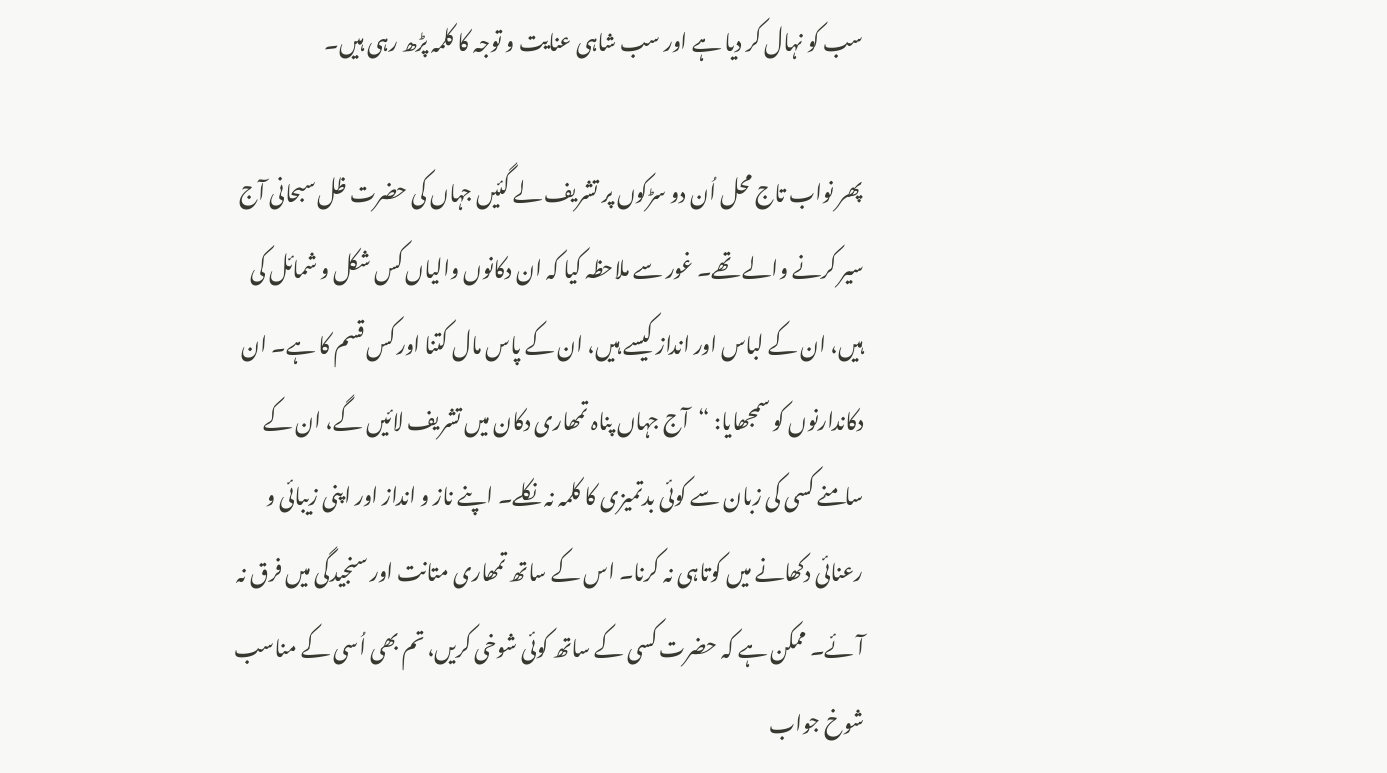سب کو نہال کر دیا ہے اور سب شاہی عنایت و توجہ کا کلمہ پڑھ رہی ہیں۔

پھر نواب تاج محل اُن دو سڑکوں پر تشریف لے گئیں جہاں کی حضرت ظل سبحانی آج سیر کرنے والے تھے۔ غور سے ملاحظہ کیا کہ ان دکانوں والیاں کس شکل و شمائل کی ہیں، ان کے لباس اور انداز کیسے ہیں، ان کے پاس مال کتنا اور کس قسم کا ہے۔ ان دکاندارنوں کو سمجھایا: “آج جہاں پناہ تمھاری دکان میں تشریف لائیں گے، ان کے سامنے کسی کی زبان سے کوئی بدتمیزی کا کلمہ نہ نکلے۔ اپنے ناز و انداز اور اپنی زیبائی و رعنائی دکھانے میں کوتاہی نہ کرنا۔ اس کے ساتھ تمھاری متانت اور سنجیدگی میں فرق نہ آئے۔ ممکن ہے کہ حضرت کسی کے ساتھ کوئی شوخی کریں، تم بھی اُسی کے مناسب شوخ جواب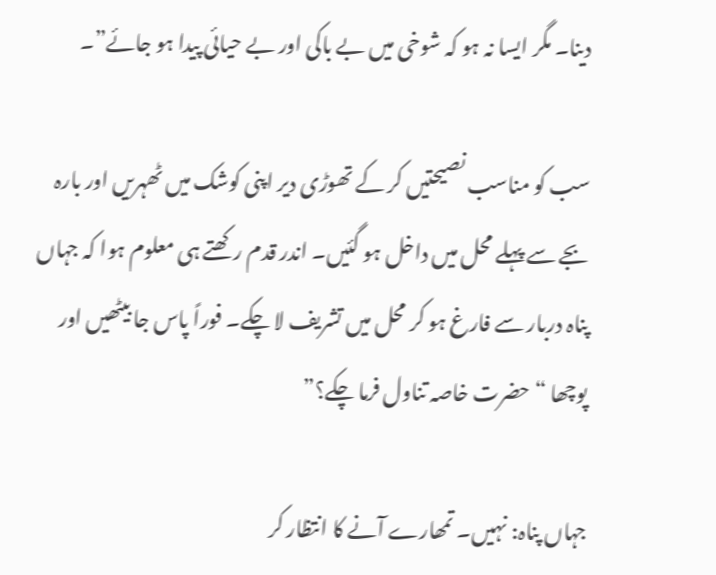دینا۔ مگر ایسا نہ ہو کہ شوخی میں بے باکی اور بے حیائی پیدا ہو جائے”۔

سب کو مناسب نصیحتیں کر کے تھوڑی دیر اپنی کوشک میں ٹھہریں اور بارہ بجے سے پہلے محل میں داخل ہو گئیں۔ اندر قدم رکھتے ہی معلوم ہوا کہ جہاں پناہ دربار سے فارغ ہو کر محل میں تشریف لا چکے۔ فوراً پاس جا بیٹھیں اور پوچھا “حضرت خاصہ تناول فرما چکے؟”

جہاں پناہ: نہیں۔ تمھارے آنے کا انتظار کر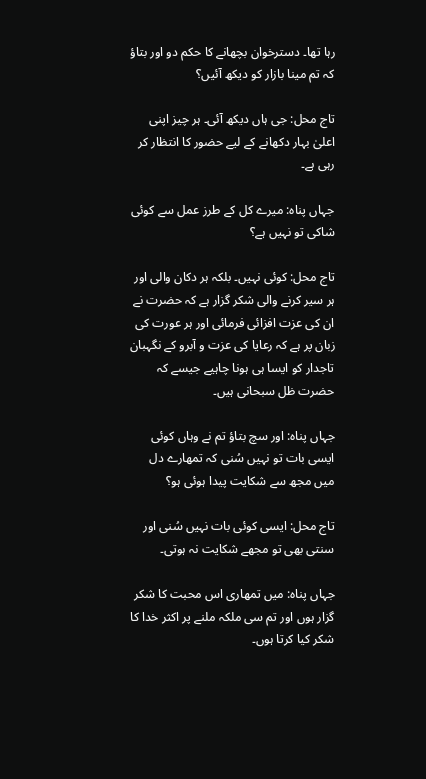رہا تھا۔ دسترخوان بچھانے کا حکم دو اور بتاؤ کہ تم مینا بازار کو دیکھ آئیں؟

تاج محل: جی ہاں دیکھ آئی۔ ہر چیز اپنی اعلیٰ بہار دکھانے کے لیے حضور کا انتظار کر رہی ہے۔

جہاں پناہ: میرے کل کے طرز عمل سے کوئی شاکی تو نہیں ہے؟

تاج محل: کوئی نہیں۔ بلکہ ہر دکان والی اور ہر سیر کرنے والی شکر گزار ہے کہ حضرت نے ان کی عزت افزائی فرمائی اور ہر عورت کی زبان پر ہے کہ رعایا کی عزت و آبرو کے نگہبان تاجدار کو ایسا ہی ہونا چاہیے جیسے کہ حضرت ظل سبحانی ہیں۔

جہاں پناہ: اور سچ بتاؤ تم نے وہاں کوئی ایسی بات تو نہیں سُنی کہ تمھارے دل میں مجھ سے شکایت پیدا ہوئی ہو؟

تاج محل: ایسی کوئی بات نہیں سُنی اور سنتی بھی تو مجھے شکایت نہ ہوتی۔

جہاں پناہ: میں تمھاری اس محبت کا شکر گزار ہوں اور تم سی ملکہ ملنے پر اکثر خدا کا شکر کیا کرتا ہوں۔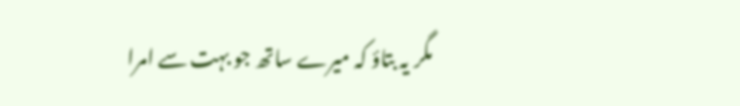مگر یہ بتاؤ کہ میرے ساتھ جو بہت سے امرا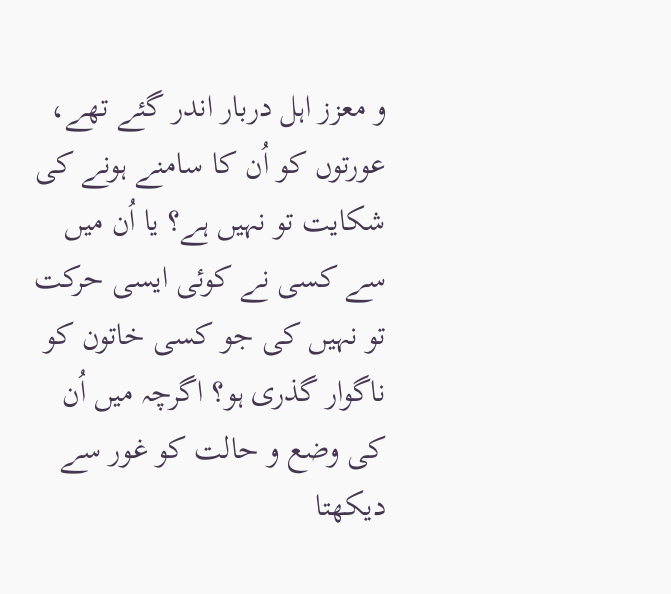و معزز اہل دربار اندر گئے تھے، عورتوں کو اُن کا سامنے ہونے کی شکایت تو نہیں ہے؟ یا اُن میں سے کسی نے کوئی ایسی حرکت تو نہیں کی جو کسی خاتون کو ناگوار گذری ہو؟ اگرچہ میں اُن کی وضع و حالت کو غور سے دیکھتا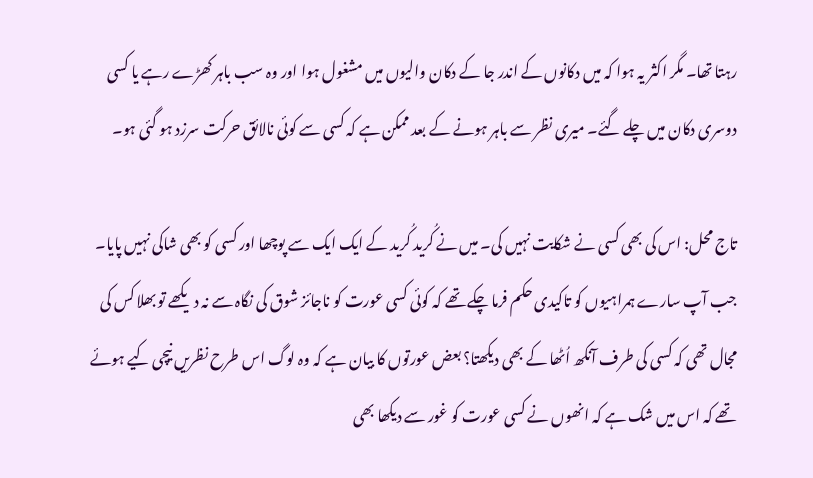رہتا تھا۔ مگر اکثر یہ ہوا کہ میں دکانوں کے اندر جا کے دکان والیوں میں مشغول ہوا اور وہ سب باہر کھڑے رہے یا کسی دوسری دکان میں چلے گئے۔ میری نظر سے باہر ہونے کے بعد ممکن ہے کہ کسی سے کوئی نالائق حرکت سرزد ہو گئی ہو۔

تاج محل: اس کی بھی کسی نے شکایت نہیں کی۔ میں نے کُرید کُرید کے ایک ایک سے پوچھا اور کسی کو بھی شاکی نہیں پایا۔ جب آپ سارے ہمراہیوں کو تاکیدی حکم فرما چکے تھے کہ کوئی کسی عورت کو ناجائز شوق کی نگاہ سے نہ دیکھے تو بھلا کس کی مجال تھی کہ کسی کی طرف آنکھ اُٹھا کے بھی دیکھتا؟ بعض عورتوں کا بیان ہے کہ وہ لوگ اس طرح نظریں نیچی کیے ہوئے تھے کہ اس میں شک ہے کہ انھوں نے کسی عورت کو غور سے دیکھا بھی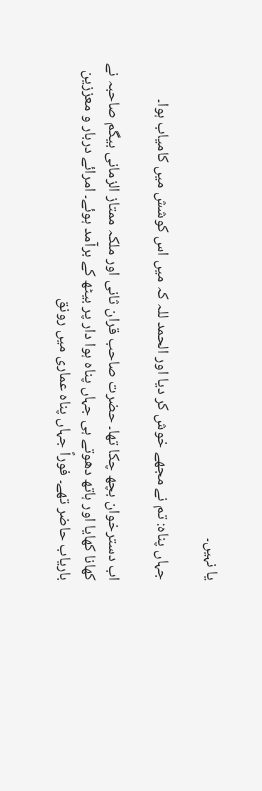یا نہیں۔

جہاں پناہ: تم نے مجھے خوش کر دیا اور الحمد للہ کہ میں اس کوشش میں کامیاب ہوا۔

اب دسترخوان بچھ چکا تھا۔ حضرت صاحب قران ثانی اور ملکہ ممتاز الزمانی بیگم صاحبہ نے کھانا کھایا اور ہاتھ دھوتے ہی جہاں پناہ ہوا دار پر بیٹھ کے برآمد ہوئے۔ امرائے دربار و معززین باریاب حاضر تھے۔ فوراً جہاں پناہ عماری میں رونق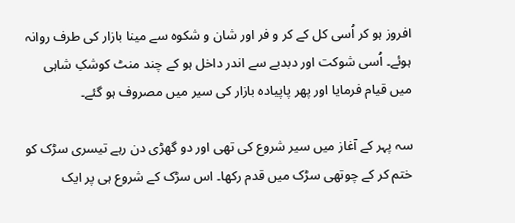افروز ہو کر اُسی کل کے کر و فر اور شان و شکوہ سے مینا بازار کی طرف روانہ ہوئے۔ اُسی شوکت اور دبدبے سے اندر داخل ہو کے چند منٹ کوشکِ شاہی میں قیام فرمایا اور پھر پاپیادہ بازار کی سیر میں مصروف ہو گئے۔

سہ پہر کے آغاز میں سیر شروع کی تھی اور دو گھڑی دن رہے تیسری سڑک کو ختم کر کے چوتھی سڑک میں قدم رکھا۔ اس سڑک کے شروع ہی پر ایک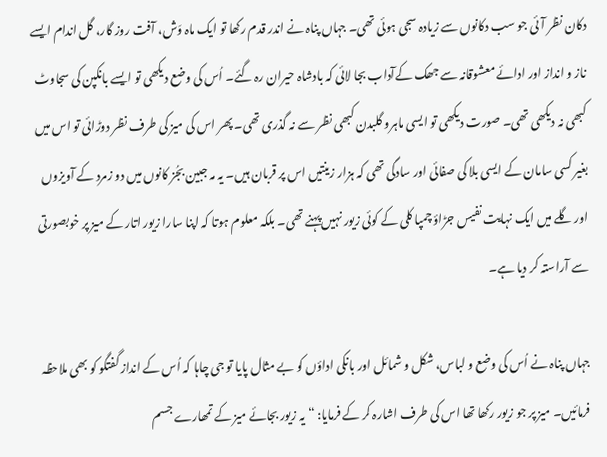دکان نظر آئی جو سب دکانوں سے زیادہ سجی ہوئی تھی۔ جہاں پناہ نے اندر قدم رکھا تو ایک ماہ وَش، آفت روز گار، گل اندام ایسے ناز و انداز اور ادائے معشوقانہ سے جھک کےآداب بجا لائی کہ بادشاہ حیران رہ گئے۔ اُس کی وضع دیکھی تو ایسے بانکپن کی سجاوٹ کبھی نہ دیکھی تھی۔ صورت دیکھی تو ایسی ماہرو گلبدن کبھی نظر سے نہ گذری تھی۔ پھر اس کی میز کی طرف نظر دوڑائی تو اس میں بغیر کسی سامان کے ایسی بلا کی صفائی اور سادگی تھی کہ ہزار زینتیں اس پر قربان ہیں۔ یہ مہ جبین بجُز کانوں میں دو زمرد کے آویزوں اور گلے میں ایک نہایت نفیس جڑاؤ چمپا کلی کے کوئی زیور نہیں پہنے تھی۔ بلکہ معلوم ہوتا کہ اپنا سارا زیور اتار کے میز پر خوبصورتی سے آراستہ کر دیا ہے۔

جہاں پناہ نے اُس کی وضع و لباس، شکل و شمائل اور بانکی اداؤں کو بے مثال پایا تو جی چاہا کہ اُس کے انداز گفتگو کو بھی ملاحظہ فرمائیں۔ میز پر جو زیور رکھا تھا اس کی طرف اشارہ کر کے فرمایا: “یہ زیور بجائے میز کے تمھارے جسم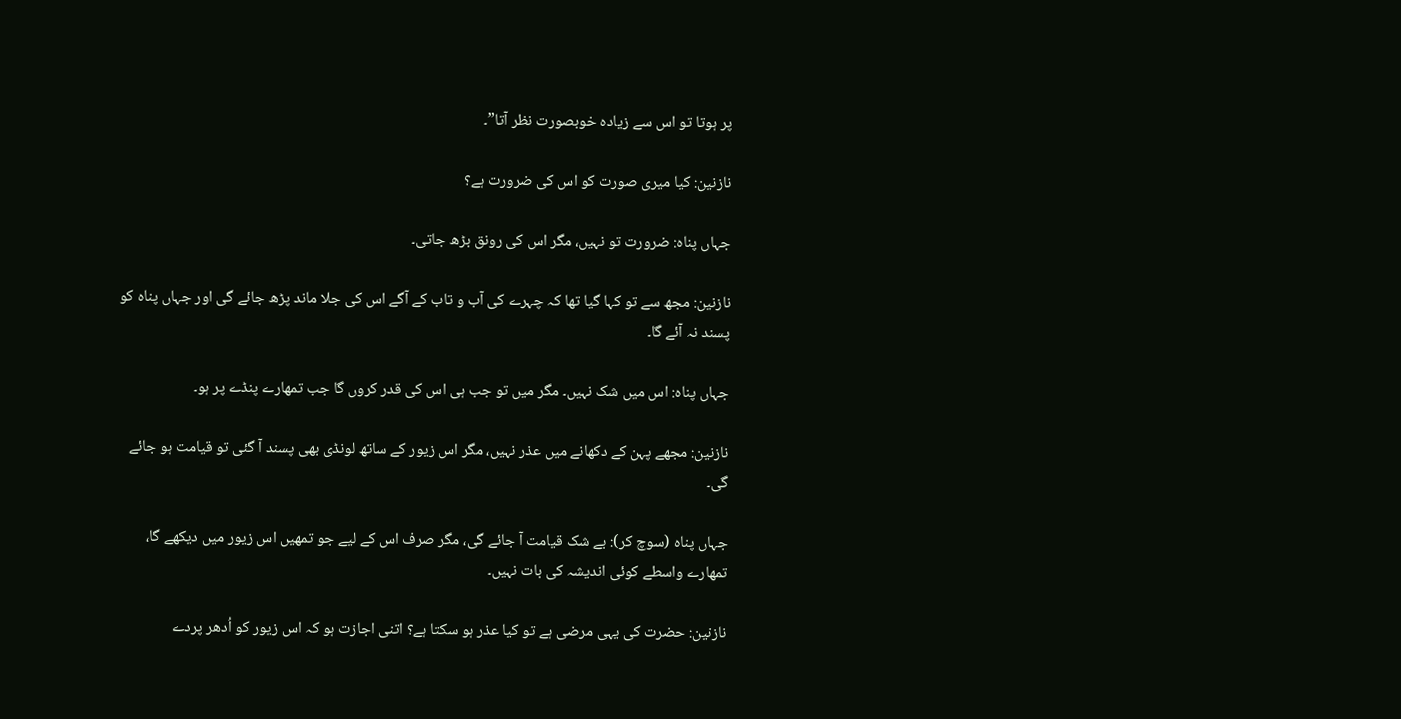پر ہوتا تو اس سے زیادہ خوبصورت نظر آتا”۔

نازنین: کیا میری صورت کو اس کی ضرورت ہے؟

جہاں پناہ: ضرورت تو نہیں، مگر اس کی رونق بڑھ جاتی۔

نازنین: مجھ سے تو کہا گیا تھا کہ چہرے کی آب و تاب کے آگے اس کی جلا ماند پڑھ جائے گی اور جہاں پناہ کو پسند نہ آئے گا۔

جہاں پناہ: اس میں شک نہیں۔ مگر میں تو جب ہی اس کی قدر کروں گا جب تمھارے پنڈے پر ہو۔

نازنین: مجھے پہن کے دکھانے میں عذر نہیں، مگر اس زیور کے ساتھ لونڈی بھی پسند آ گئی تو قیامت ہو جائے گی۔

جہاں پناہ (سوچ کر): بے شک قیامت آ جائے گی، مگر صرف اس کے لیے جو تمھیں اس زیور میں دیکھے گا، تمھارے واسطے کوئی اندیشہ کی بات نہیں۔

نازنین: حضرت کی یہی مرضی ہے تو کیا عذر ہو سکتا ہے؟ اتنی اجازت ہو کہ اس زیور کو اُدھر پردے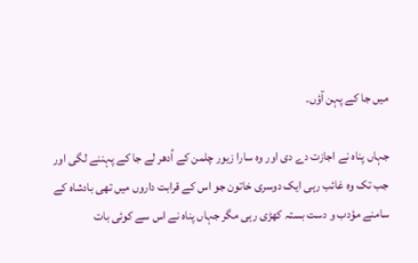میں جا کے پہن آؤں۔

جہاں پناہ نے اجازت دے دی اور وہ سارا زیور چلمن کے اُدھر لے جا کے پہننے لگی اور جب تک وہ غائب رہی ایک دوسری خاتون جو اس کے قرابت داروں میں تھی بادشاہ کے سامنے مؤدب و دست بستہ کھڑی رہی مگر جہاں پناہ نے اس سے کوئی بات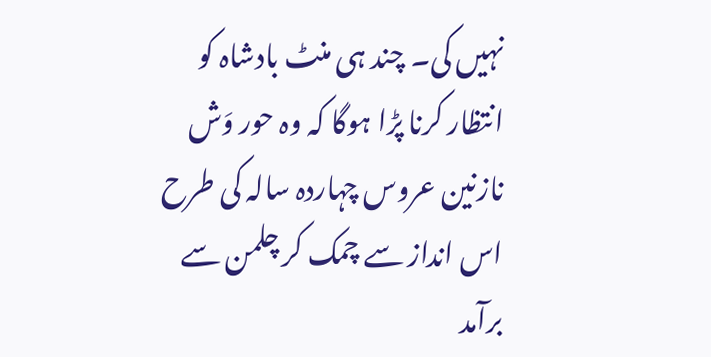نہیں کی۔ چند ہی منٹ بادشاہ کو انتظار کرنا پڑا ہوگا کہ وہ حور وَش نازنین عروس چہاردہ سالہ کی طرح اس انداز سے چمک کر چلمن سے برآمد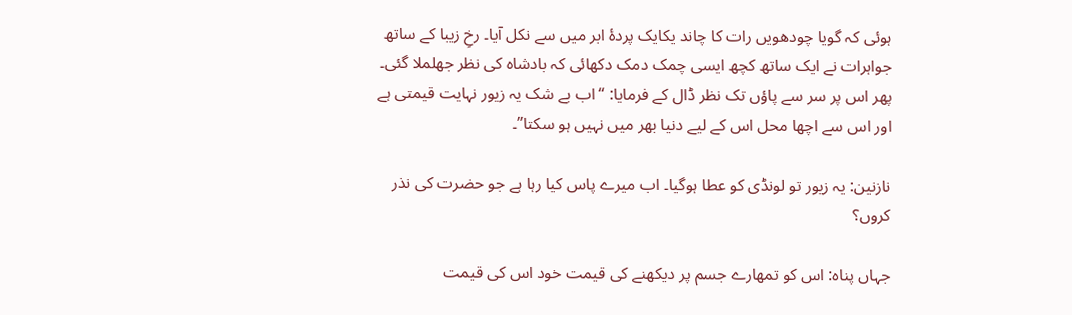ہوئی کہ گویا چودھویں رات کا چاند یکایک پردۂ ابر میں سے نکل آیا۔ رخِ زیبا کے ساتھ جواہرات نے ایک ساتھ کچھ ایسی چمک دمک دکھائی کہ بادشاہ کی نظر جھلملا گئی۔ پھر اس پر سر سے پاؤں تک نظر ڈال کے فرمایا: “اب بے شک یہ زیور نہایت قیمتی ہے اور اس سے اچھا محل اس کے لیے دنیا بھر میں نہیں ہو سکتا”۔

نازنین: یہ زیور تو لونڈی کو عطا ہوگیا۔ اب میرے پاس کیا رہا ہے جو حضرت کی نذر کروں؟

جہاں پناہ: اس کو تمھارے جسم پر دیکھنے کی قیمت خود اس کی قیمت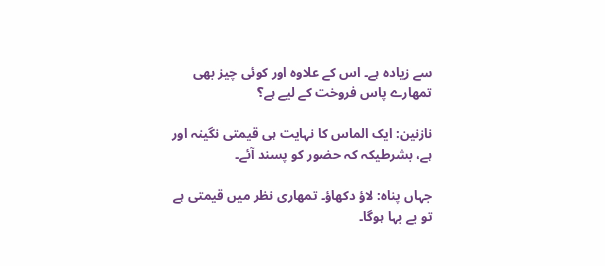سے زیادہ ہے۔ اس کے علاوہ اور کوئی چیز بھی تمھارے پاس فروخت کے لیے ہے؟

نازنین: ایک الماس کا نہایت ہی قیمتی نگینہ اور ہے، بشرطیکہ کہ حضور کو پسند آئے۔

جہاں پناہ: لاؤ دکھاؤ۔ تمھاری نظر میں قیمتی ہے تو بے بہا ہوگا۔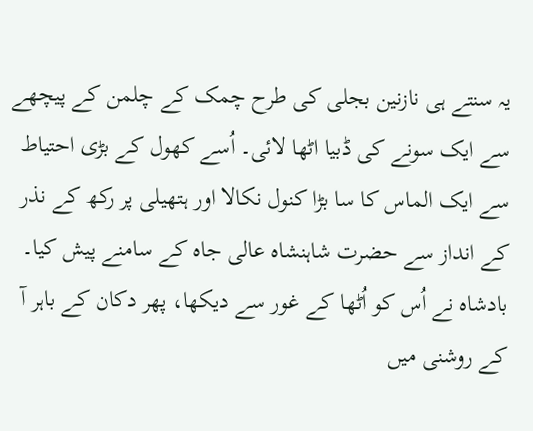یہ سنتے ہی نازنین بجلی کی طرح چمک کے چلمن کے پیچھے سے ایک سونے کی ڈبیا اٹھا لائی۔ اُسے کھول کے بڑی احتیاط سے ایک الماس کا سا بڑا کنول نکالا اور ہتھیلی پر رکھ کے نذر کے انداز سے حضرت شاہنشاہ عالی جاہ کے سامنے پیش کیا۔ بادشاہ نے اُس کو اُٹھا کے غور سے دیکھا، پھر دکان کے باہر آ کے روشنی میں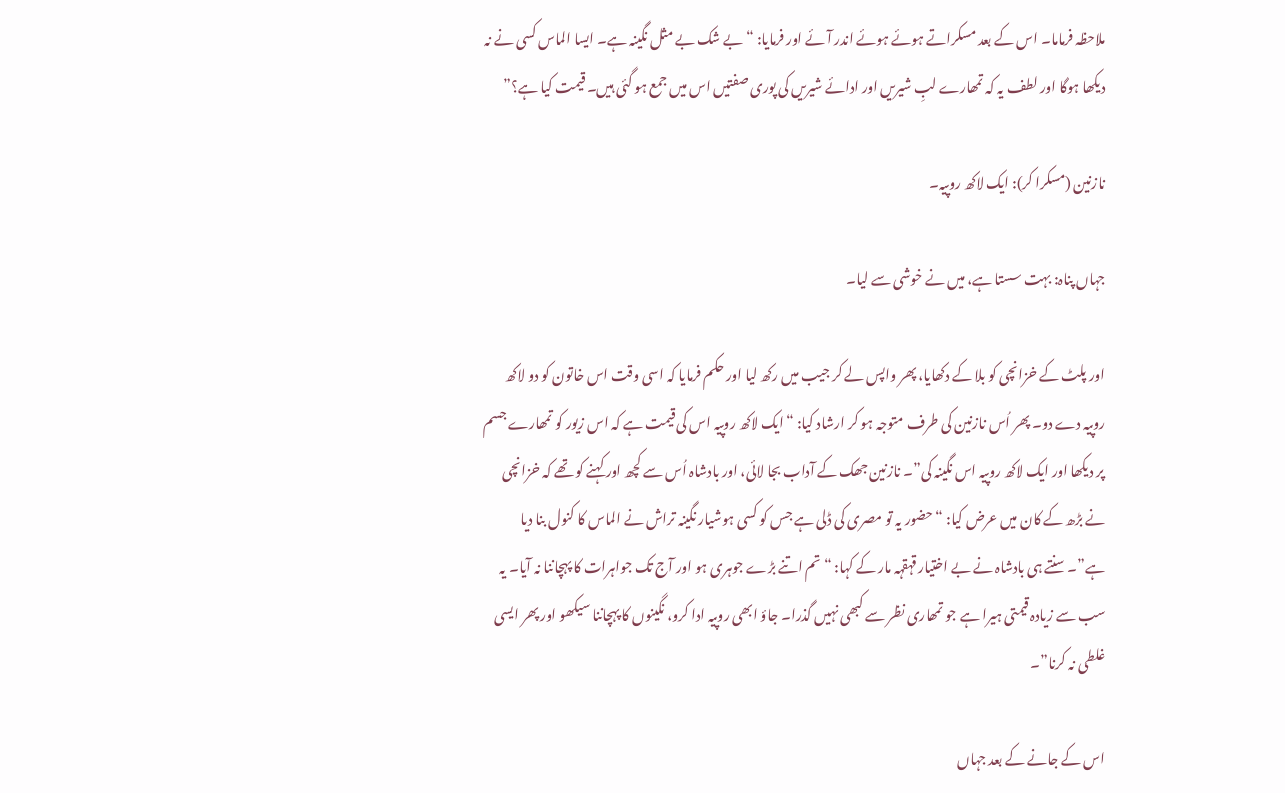ملاحظہ فرماما۔ اس کے بعد مسکراتے ہوئے ہوئے اندر آئے اور فرمایا: “بے شک بے مثل نگینہ ہے۔ ایسا الماس کسی نے نہ دیکھا ہوگا اور لطف یہ کہ تمھارے لبِ شیریں اور ادائے شیریں کی پوری صفتیں اس میں جمع ہو گئی ہیں۔ قیمت کیا ہے؟”

نازنین (مسکرا کر): ایک لاکھ روپیہ۔

جہاں پناہ: بہت سستا ہے، میں نے خوشی سے لیا۔

اور پلٹ کے خزانچی کو بلا کے دکھایا، پھر واپس لے کر جیب میں رکھ لیا اور حکم فرمایا کہ اسی وقت اس خاتون کو دو لاکھ روپیہ دے دو۔ پھر اُس نازنین کی طرف متوجہ ہو کر ارشاد کیا: “ایک لاکھ روپیہ اس کی قیمت ہے کہ اس زیور کو تمھارے جسم پر دیکھا اور ایک لاکھ روپیہ اس نگینہ کی”۔ نازنین جھک کے آداب بجا لائی، اور بادشاہ اُس سے کچھ اور کہنے کو تھے کہ خزانچی نے بڑھ کے کان میں عرض کیا: “حضور یہ تو مصری کی ڈلی ہے جس کو کسی ہوشیار نگینہ تراش نے الماس کا کنول بنا دیا ہے”۔ سنتے ہی بادشاہ نے بے اختیار قہقہہ مار کے کہا: “تم اتنے بڑے جوہری ہو اور آج تک جواہرات کا پہچاننا نہ آیا۔ یہ سب سے زیادہ قیمتی ہیرا ہے جو تمھاری نظر سے کبھی نہیں گذرا۔ جاؤ ابھی روپیہ ادا کرو، نگینوں کا پہچاننا سیکھو اور پھر ایسی غلطی نہ کرنا”۔

اس کے جانے کے بعد جہاں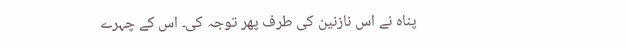پناہ نے اس نازنین کی طرف پھر توجہ کی۔ اس کے چہرے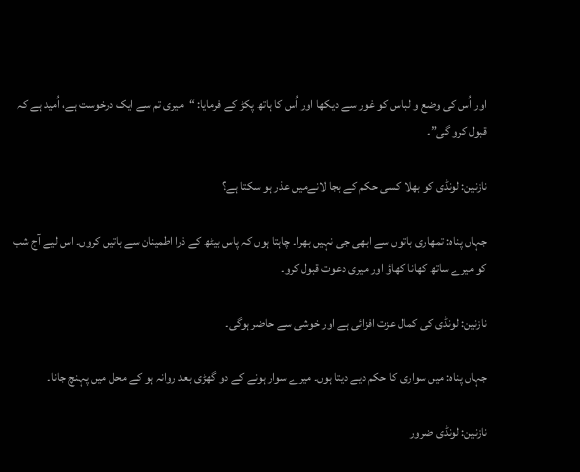اور اُس کی وضع و لباس کو غور سے دیکھا اور اُس کا ہاتھ پکڑ کے فرمایا: “میری تم سے ایک درخوست ہے، اُمید ہے کہ قبول کرو گی”۔

نازنین: لونڈی کو بھلا کسی حکم کے بجا لانےمیں عذر ہو سکتا ہے؟

جہاں پناہ: تمھاری باتوں سے ابھی جی نہیں بھرا۔ چاہتا ہوں کہ پاس بیٹھ کے ذرا اطمینان سے باتیں کروں۔ اس لیے آج شب کو میرے ساتھ کھانا کھاؤ اور میری دعوت قبول کرو۔

نازنین: لونڈی کی کمال عزت افزائی ہے اور خوشی سے حاضر ہوگی۔

جہاں پناہ: میں سواری کا حکم دیے دیتا ہوں۔ میرے سوار ہونے کے دو گھڑی بعد روانہ ہو کے محل میں پہنچ جانا۔

نازنین: لونڈی ضرور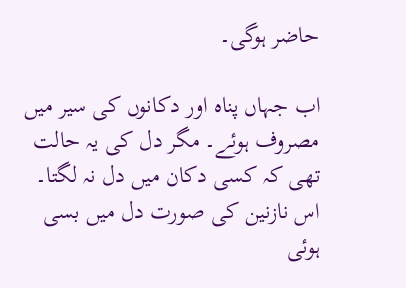حاضر ہوگی۔

اب جہاں پناہ اور دکانوں کی سیر میں مصروف ہوئے۔ مگر دل کی یہ حالت تھی کہ کسی دکان میں دل نہ لگتا۔ اس نازنین کی صورت دل میں بسی ہوئی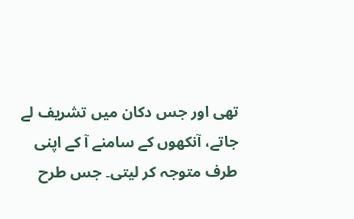تھی اور جس دکان میں تشریف لے جاتے، آنکھوں کے سامنے آ کے اپنی طرف متوجہ کر لیتی۔ جس طرح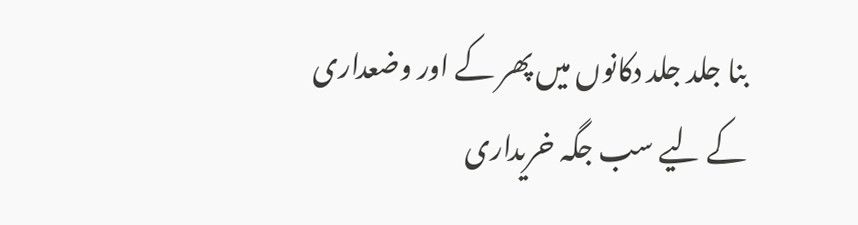بنا جلد جلد دکانوں میں پھر کے اور وضعداری کے لیے سب جگہ خریداری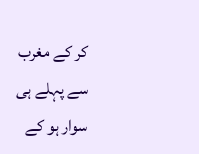کر کے مغرب سے پہلے ہی سوار ہو کے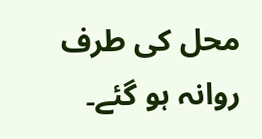محل کی طرف روانہ ہو گئے۔